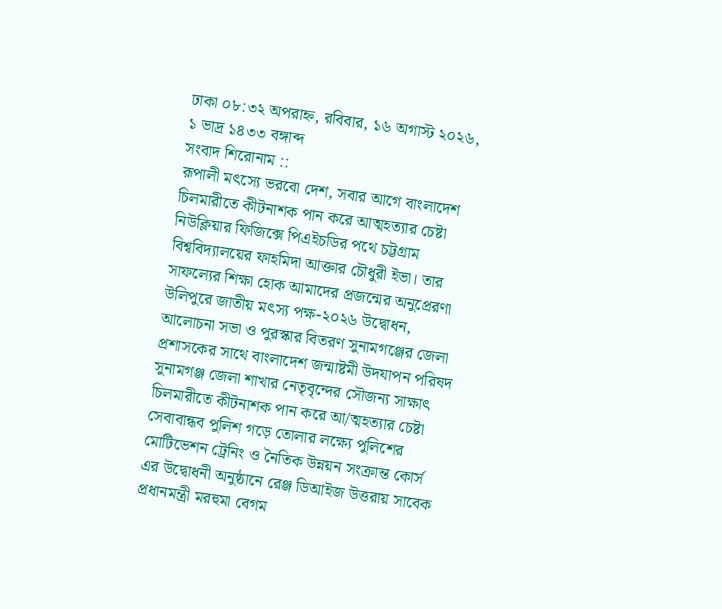ঢাকা ০৮:৩২ অপরাহ্ন, রবিবার, ১৬ অগাস্ট ২০২৬, ১ ভাদ্র ১৪৩৩ বঙ্গাব্দ
সংবাদ শিরোনাম ::
রূপালী মৎস্যে ভরবো দেশ, সবার আগে বাংলাদেশ চিলমারীতে কীটনাশক পান করে আত্মহত্যার চেষ্টা নিউক্লিয়ার ফিজিক্সে পিএইচডির পথে চট্টগ্রাম বিশ্ববিদ্যালয়ের ফাহমিদা আক্তার চৌধুরী ইভা। তার সাফল্যের শিক্ষা হোক আমাদের প্রজন্মের অনুপ্রেরণা উলিপুরে জাতীয় মৎস্য পক্ষ-২০২৬ উদ্বোধন, আলোচনা সভা ও পুরস্কার বিতরণ সুনামগঞ্জের জেলা প্রশাসকের সাথে বাংলাদেশ জন্মাষ্টমী উদযাপন পরিষদ সুনামগঞ্জ জেলা শাখার নেতৃবৃন্দের সৌজন্য সাক্ষাৎ চিলমারীতে কীটনাশক পান করে আ/ত্মহত্যার চেষ্টা সেবাবান্ধব পুলিশ গড়ে তোলার লক্ষ্যে পুলিশের মোটিভেশন ট্রেনিং ও নৈতিক উন্নয়ন সংক্রান্ত কোর্স এর উদ্বোধনী অনুষ্ঠানে রেঞ্জ ডিআইজ উত্তরায় সাবেক প্রধানমন্ত্রী মরহুমা বেগম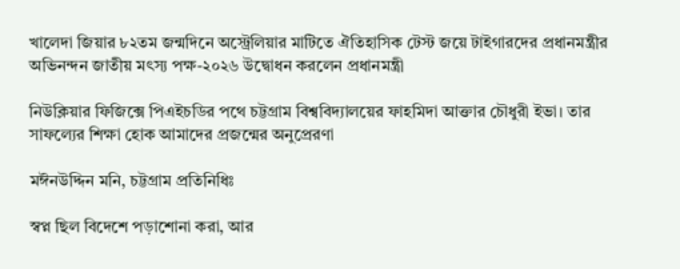খালেদা জিয়ার ৮২তম জন্মদিনে অস্ট্রেলিয়ার মাটিতে ঐতিহাসিক টেস্ট জয়ে টাইগারদের প্রধানমন্ত্রীর অভিনন্দন জাতীয় মৎস্য পক্ষ-২০২৬ উদ্বোধন করলেন প্রধানমন্ত্রী

নিউক্লিয়ার ফিজিক্সে পিএইচডির পথে চট্টগ্রাম বিশ্ববিদ্যালয়ের ফাহমিদা আক্তার চৌধুরী ইভা। তার সাফল্যের শিক্ষা হোক আমাদের প্রজন্মের অনুপ্রেরণা

মঈনউদ্দিন মনি, চট্টগ্রাম প্রতিনিধিঃ

স্বপ্ন ছিল বিদেশে পড়াশোনা করা, আর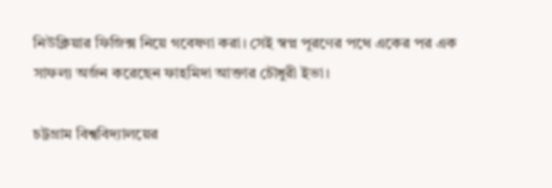নিউক্লিয়ার ফিজিক্স নিয়ে গবেষণা করা। সেই স্বপ্ন পূরণের পথে একের পর এক সাফল্য অর্জন করেছেন ফাহমিদা আক্তার চৌধুরী ইভা।

চট্টগ্রাম বিশ্ববিদ্যালয়ের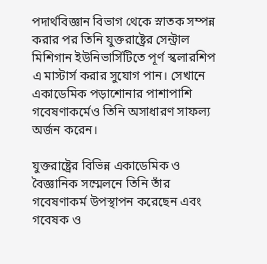পদার্থবিজ্ঞান বিভাগ থেকে স্নাতক সম্পন্ন করার পর তিনি যুক্তরাষ্ট্রের সেন্ট্রাল মিশিগান ইউনিভার্সিটিতে পূর্ণ স্কলারশিপ এ মাস্টার্স করার সুযোগ পান। সেখানে একাডেমিক পড়াশোনার পাশাপাশি গবেষণাকর্মেও তিনি অসাধারণ সাফল্য অর্জন করেন।

যুক্তরাষ্ট্রের বিভিন্ন একাডেমিক ও বৈজ্ঞানিক সম্মেলনে তিনি তাঁর গবেষণাকর্ম উপস্থাপন করেছেন এবং গবেষক ও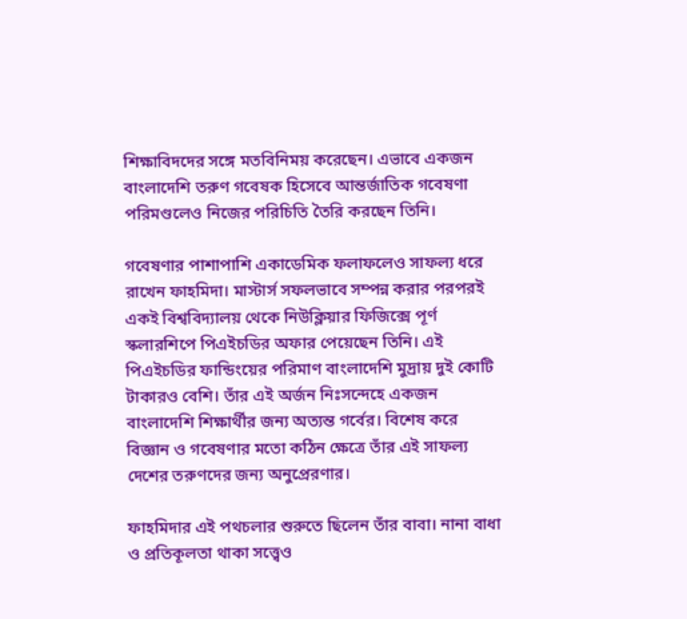শিক্ষাবিদদের সঙ্গে মতবিনিময় করেছেন। এভাবে একজন বাংলাদেশি তরুণ গবেষক হিসেবে আন্তর্জাতিক গবেষণা পরিমণ্ডলেও নিজের পরিচিতি তৈরি করছেন তিনি।

গবেষণার পাশাপাশি একাডেমিক ফলাফলেও সাফল্য ধরে রাখেন ফাহমিদা। মাস্টার্স সফলভাবে সম্পন্ন করার পরপরই একই বিশ্ববিদ্যালয় থেকে নিউক্লিয়ার ফিজিক্সে পূর্ণ স্কলারশিপে পিএইচডির অফার পেয়েছেন তিনি। এই পিএইচডির ফান্ডিংয়ের পরিমাণ বাংলাদেশি মুদ্রায় দুই কোটি টাকারও বেশি। তাঁর এই অর্জন নিঃসন্দেহে একজন বাংলাদেশি শিক্ষার্থীর জন্য অত্যন্ত গর্বের। বিশেষ করে বিজ্ঞান ও গবেষণার মতো কঠিন ক্ষেত্রে তাঁর এই সাফল্য দেশের তরুণদের জন্য অনুপ্রেরণার।

ফাহমিদার এই পথচলার শুরুতে ছিলেন তাঁর বাবা। নানা বাধা ও প্রতিকূলতা থাকা সত্ত্বেও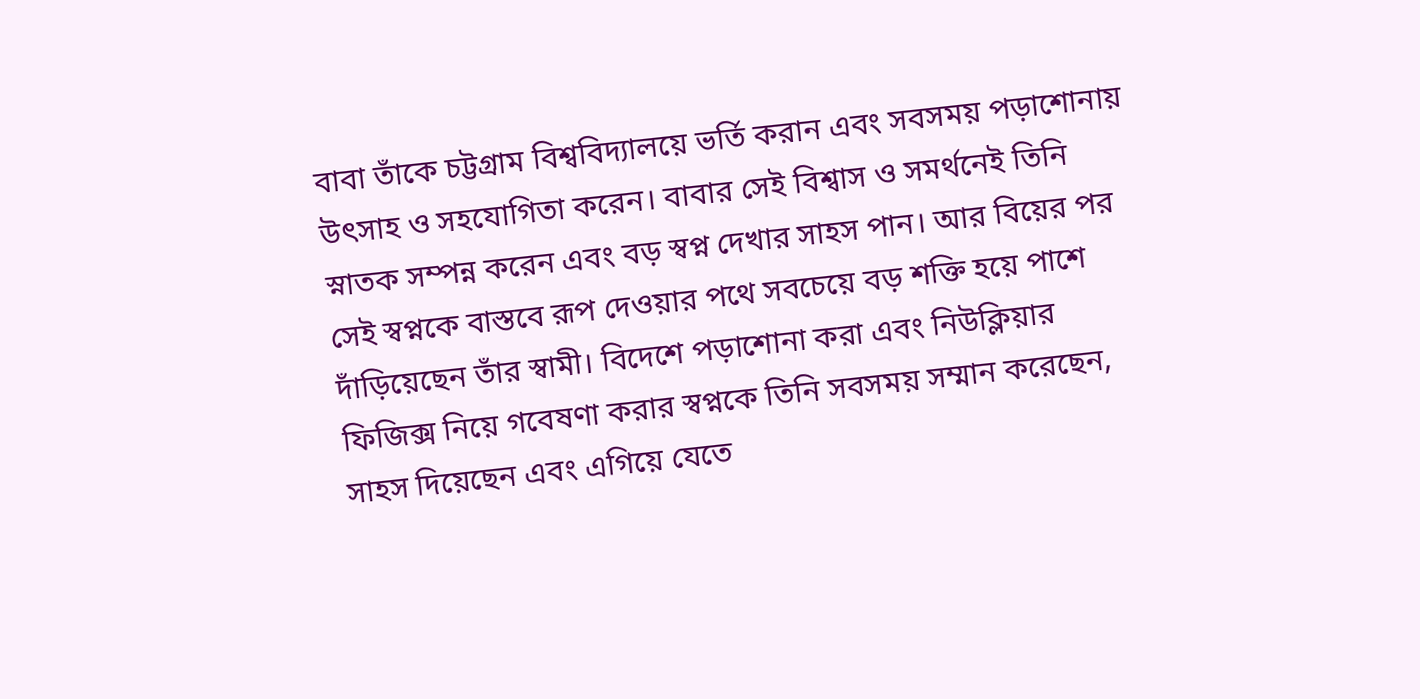বাবা তাঁকে চট্টগ্রাম বিশ্ববিদ্যালয়ে ভর্তি করান এবং সবসময় পড়াশোনায় উৎসাহ ও সহযোগিতা করেন। বাবার সেই বিশ্বাস ও সমর্থনেই তিনি স্নাতক সম্পন্ন করেন এবং বড় স্বপ্ন দেখার সাহস পান। আর বিয়ের পর সেই স্বপ্নকে বাস্তবে রূপ দেওয়ার পথে সবচেয়ে বড় শক্তি হয়ে পাশে দাঁড়িয়েছেন তাঁর স্বামী। বিদেশে পড়াশোনা করা এবং নিউক্লিয়ার ফিজিক্স নিয়ে গবেষণা করার স্বপ্নকে তিনি সবসময় সম্মান করেছেন, সাহস দিয়েছেন এবং এগিয়ে যেতে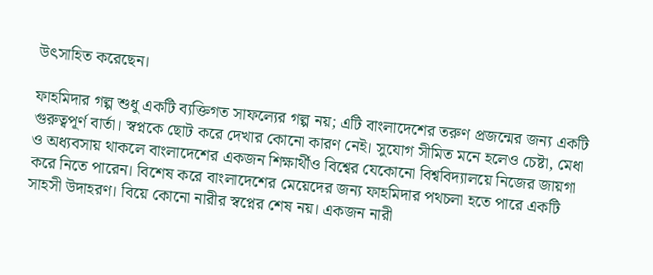উৎসাহিত করেছেন।

ফাহমিদার গল্প শুধু একটি ব্যক্তিগত সাফল্যের গল্প নয়; এটি বাংলাদেশের তরুণ প্রজন্মের জন্য একটি গুরুত্বপূর্ণ বার্তা। স্বপ্নকে ছোট করে দেখার কোনো কারণ নেই। সুযোগ সীমিত মনে হলেও চেষ্টা, মেধা ও অধ্যবসায় থাকলে বাংলাদেশের একজন শিক্ষার্থীও বিশ্বের যেকোনো বিশ্ববিদ্যালয়ে নিজের জায়গা করে নিতে পারেন। বিশেষ করে বাংলাদেশের মেয়েদের জন্য ফাহমিদার পথচলা হতে পারে একটি সাহসী উদাহরণ। বিয়ে কোনো নারীর স্বপ্নের শেষ নয়। একজন নারী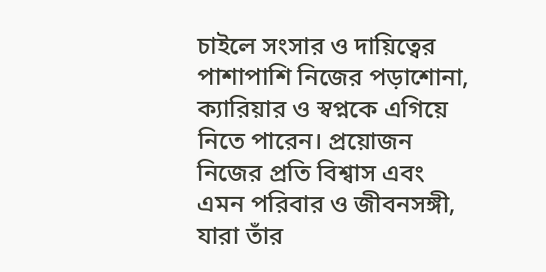চাইলে সংসার ও দায়িত্বের পাশাপাশি নিজের পড়াশোনা, ক্যারিয়ার ও স্বপ্নকে এগিয়ে নিতে পারেন। প্রয়োজন নিজের প্রতি বিশ্বাস এবং এমন পরিবার ও জীবনসঙ্গী, যারা তাঁর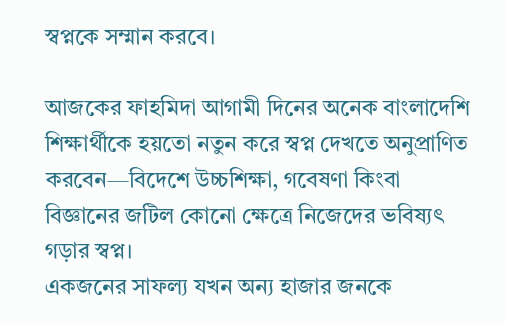স্বপ্নকে সম্মান করবে।

আজকের ফাহমিদা আগামী দিনের অনেক বাংলাদেশি শিক্ষার্থীকে হয়তো নতুন করে স্বপ্ন দেখতে অনুপ্রাণিত করবেন—বিদেশে উচ্চশিক্ষা, গবেষণা কিংবা বিজ্ঞানের জটিল কোনো ক্ষেত্রে নিজেদের ভবিষ্যৎ গড়ার স্বপ্ন।
একজনের সাফল্য যখন অন্য হাজার জনকে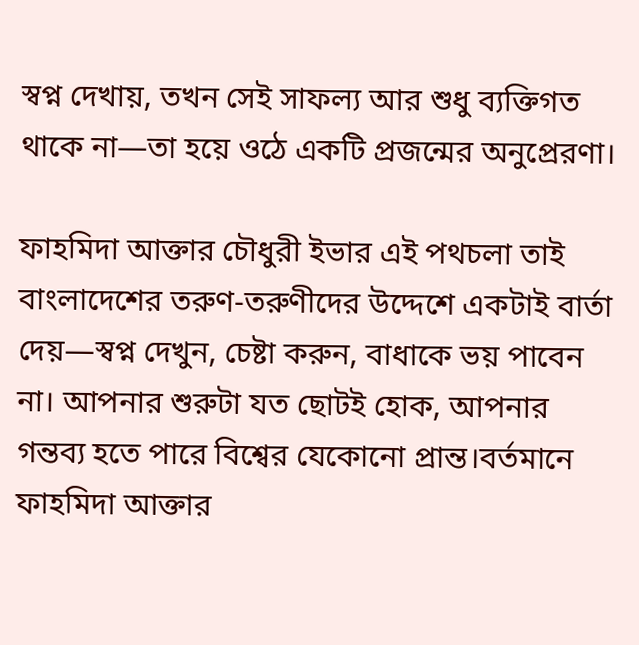স্বপ্ন দেখায়, তখন সেই সাফল্য আর শুধু ব্যক্তিগত থাকে না—তা হয়ে ওঠে একটি প্রজন্মের অনুপ্রেরণা।

ফাহমিদা আক্তার চৌধুরী ইভার এই পথচলা তাই বাংলাদেশের তরুণ-তরুণীদের উদ্দেশে একটাই বার্তা দেয়—স্বপ্ন দেখুন, চেষ্টা করুন, বাধাকে ভয় পাবেন না। আপনার শুরুটা যত ছোটই হোক, আপনার গন্তব্য হতে পারে বিশ্বের যেকোনো প্রান্ত।বর্তমানে ফাহমিদা আক্তার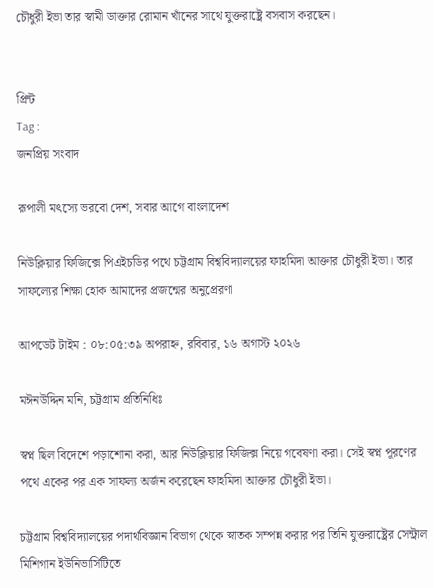চৌধুরী ইভা তার স্বামী ডাক্তার রোমান খাঁনের সাথে যুক্তরাষ্ট্রে বসবাস করছেন।


প্রিন্ট
Tag :
জনপ্রিয় সংবাদ

রূপালী মৎস্যে ভরবো দেশ, সবার আগে বাংলাদেশ

নিউক্লিয়ার ফিজিক্সে পিএইচডির পথে চট্টগ্রাম বিশ্ববিদ্যালয়ের ফাহমিদা আক্তার চৌধুরী ইভা। তার সাফল্যের শিক্ষা হোক আমাদের প্রজন্মের অনুপ্রেরণা

আপডেট টাইম : ০৮:০৫:৩৯ অপরাহ্ন, রবিবার, ১৬ অগাস্ট ২০২৬

মঈনউদ্দিন মনি, চট্টগ্রাম প্রতিনিধিঃ

স্বপ্ন ছিল বিদেশে পড়াশোনা করা, আর নিউক্লিয়ার ফিজিক্স নিয়ে গবেষণা করা। সেই স্বপ্ন পূরণের পথে একের পর এক সাফল্য অর্জন করেছেন ফাহমিদা আক্তার চৌধুরী ইভা।

চট্টগ্রাম বিশ্ববিদ্যালয়ের পদার্থবিজ্ঞান বিভাগ থেকে স্নাতক সম্পন্ন করার পর তিনি যুক্তরাষ্ট্রের সেন্ট্রাল মিশিগান ইউনিভার্সিটিতে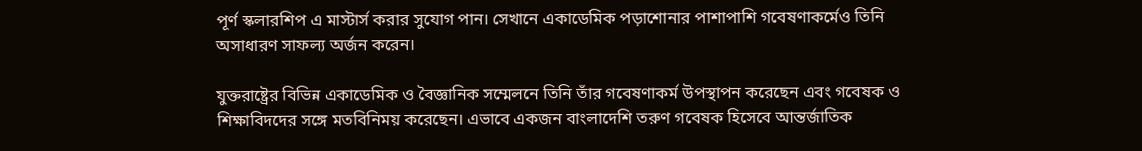পূর্ণ স্কলারশিপ এ মাস্টার্স করার সুযোগ পান। সেখানে একাডেমিক পড়াশোনার পাশাপাশি গবেষণাকর্মেও তিনি অসাধারণ সাফল্য অর্জন করেন।

যুক্তরাষ্ট্রের বিভিন্ন একাডেমিক ও বৈজ্ঞানিক সম্মেলনে তিনি তাঁর গবেষণাকর্ম উপস্থাপন করেছেন এবং গবেষক ও শিক্ষাবিদদের সঙ্গে মতবিনিময় করেছেন। এভাবে একজন বাংলাদেশি তরুণ গবেষক হিসেবে আন্তর্জাতিক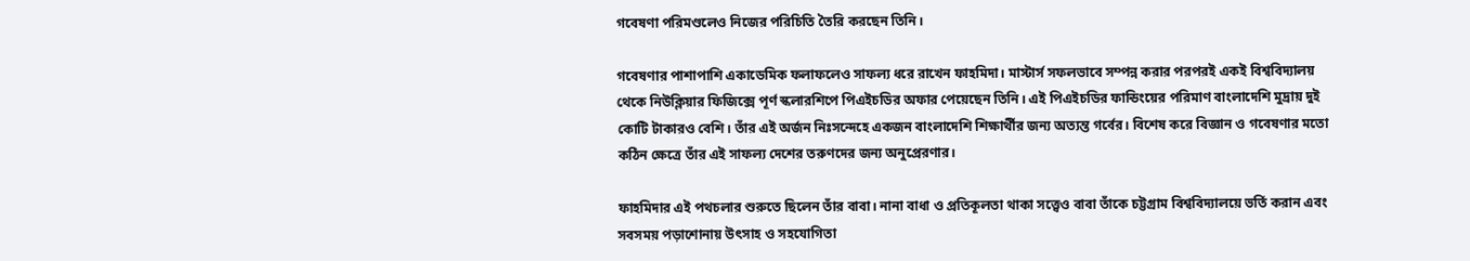গবেষণা পরিমণ্ডলেও নিজের পরিচিতি তৈরি করছেন তিনি।

গবেষণার পাশাপাশি একাডেমিক ফলাফলেও সাফল্য ধরে রাখেন ফাহমিদা। মাস্টার্স সফলভাবে সম্পন্ন করার পরপরই একই বিশ্ববিদ্যালয় থেকে নিউক্লিয়ার ফিজিক্সে পূর্ণ স্কলারশিপে পিএইচডির অফার পেয়েছেন তিনি। এই পিএইচডির ফান্ডিংয়ের পরিমাণ বাংলাদেশি মুদ্রায় দুই কোটি টাকারও বেশি। তাঁর এই অর্জন নিঃসন্দেহে একজন বাংলাদেশি শিক্ষার্থীর জন্য অত্যন্ত গর্বের। বিশেষ করে বিজ্ঞান ও গবেষণার মতো কঠিন ক্ষেত্রে তাঁর এই সাফল্য দেশের তরুণদের জন্য অনুপ্রেরণার।

ফাহমিদার এই পথচলার শুরুতে ছিলেন তাঁর বাবা। নানা বাধা ও প্রতিকূলতা থাকা সত্ত্বেও বাবা তাঁকে চট্টগ্রাম বিশ্ববিদ্যালয়ে ভর্তি করান এবং সবসময় পড়াশোনায় উৎসাহ ও সহযোগিতা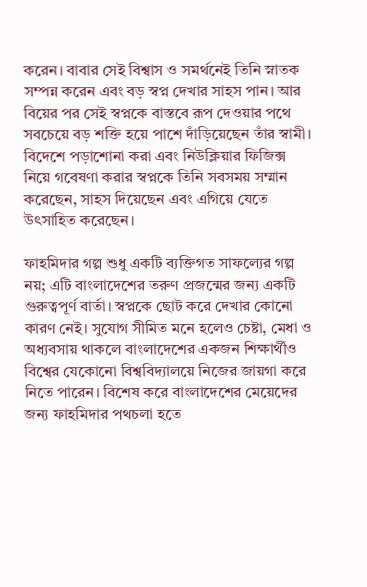করেন। বাবার সেই বিশ্বাস ও সমর্থনেই তিনি স্নাতক সম্পন্ন করেন এবং বড় স্বপ্ন দেখার সাহস পান। আর বিয়ের পর সেই স্বপ্নকে বাস্তবে রূপ দেওয়ার পথে সবচেয়ে বড় শক্তি হয়ে পাশে দাঁড়িয়েছেন তাঁর স্বামী। বিদেশে পড়াশোনা করা এবং নিউক্লিয়ার ফিজিক্স নিয়ে গবেষণা করার স্বপ্নকে তিনি সবসময় সম্মান করেছেন, সাহস দিয়েছেন এবং এগিয়ে যেতে উৎসাহিত করেছেন।

ফাহমিদার গল্প শুধু একটি ব্যক্তিগত সাফল্যের গল্প নয়; এটি বাংলাদেশের তরুণ প্রজন্মের জন্য একটি গুরুত্বপূর্ণ বার্তা। স্বপ্নকে ছোট করে দেখার কোনো কারণ নেই। সুযোগ সীমিত মনে হলেও চেষ্টা, মেধা ও অধ্যবসায় থাকলে বাংলাদেশের একজন শিক্ষার্থীও বিশ্বের যেকোনো বিশ্ববিদ্যালয়ে নিজের জায়গা করে নিতে পারেন। বিশেষ করে বাংলাদেশের মেয়েদের জন্য ফাহমিদার পথচলা হতে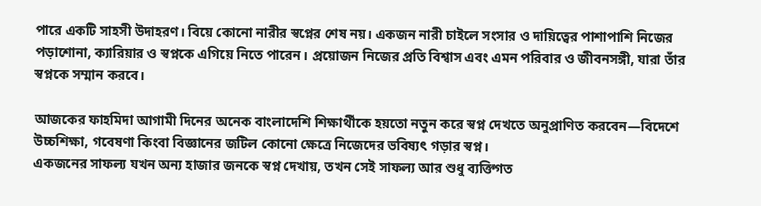পারে একটি সাহসী উদাহরণ। বিয়ে কোনো নারীর স্বপ্নের শেষ নয়। একজন নারী চাইলে সংসার ও দায়িত্বের পাশাপাশি নিজের পড়াশোনা, ক্যারিয়ার ও স্বপ্নকে এগিয়ে নিতে পারেন। প্রয়োজন নিজের প্রতি বিশ্বাস এবং এমন পরিবার ও জীবনসঙ্গী, যারা তাঁর স্বপ্নকে সম্মান করবে।

আজকের ফাহমিদা আগামী দিনের অনেক বাংলাদেশি শিক্ষার্থীকে হয়তো নতুন করে স্বপ্ন দেখতে অনুপ্রাণিত করবেন—বিদেশে উচ্চশিক্ষা, গবেষণা কিংবা বিজ্ঞানের জটিল কোনো ক্ষেত্রে নিজেদের ভবিষ্যৎ গড়ার স্বপ্ন।
একজনের সাফল্য যখন অন্য হাজার জনকে স্বপ্ন দেখায়, তখন সেই সাফল্য আর শুধু ব্যক্তিগত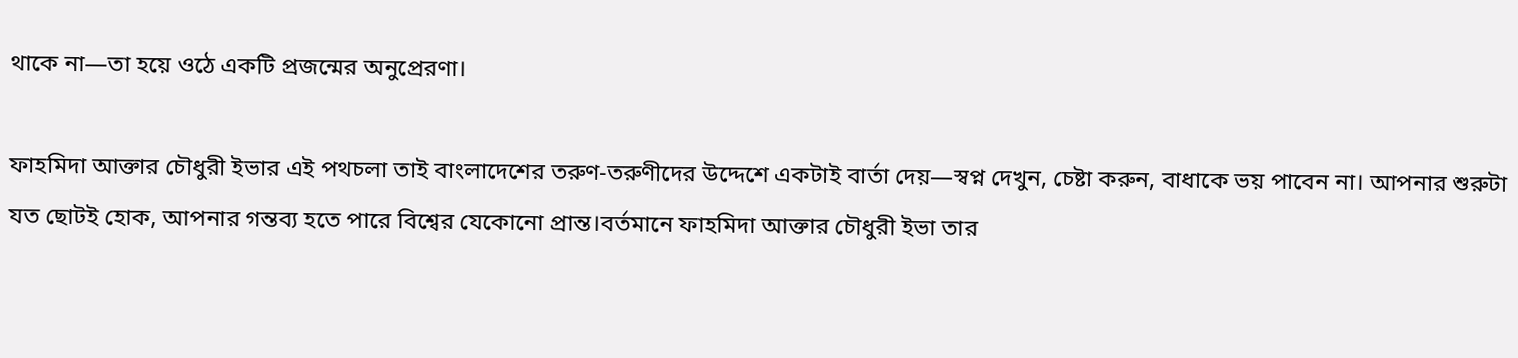থাকে না—তা হয়ে ওঠে একটি প্রজন্মের অনুপ্রেরণা।

ফাহমিদা আক্তার চৌধুরী ইভার এই পথচলা তাই বাংলাদেশের তরুণ-তরুণীদের উদ্দেশে একটাই বার্তা দেয়—স্বপ্ন দেখুন, চেষ্টা করুন, বাধাকে ভয় পাবেন না। আপনার শুরুটা যত ছোটই হোক, আপনার গন্তব্য হতে পারে বিশ্বের যেকোনো প্রান্ত।বর্তমানে ফাহমিদা আক্তার চৌধুরী ইভা তার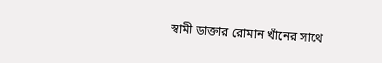স্বামী ডাক্তার রোমান খাঁনের সাথে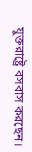যুক্তরাষ্ট্রে বসবাস করছেন।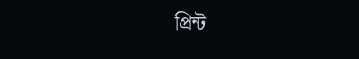প্রিন্ট